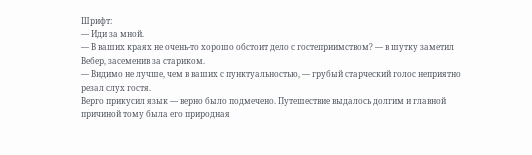Шрифт:
— Иди за мной.
— В ваших краях не очень-то хорошо обстоит дело с гостеприимством? — в шутку заметил Вебер, засеменив за стариком.
— Видимо не лучше, чем в ваших с пунктуальностью, — грубый старческий голос неприятно резал слух гостя.
Верго прикусил язык — верно было подмечено. Путешествие выдалось долгим и главной причиной тому была его природная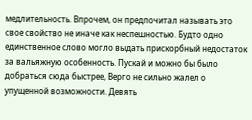медлительность. Впрочем, он предпочитал называть это свое свойство не иначе как неспешностью. Будто одно единственное слово могло выдать прискорбный недостаток за вальяжную особенность. Пускай и можно бы было добраться сюда быстрее, Верго не сильно жалел о упущенной возможности. Девять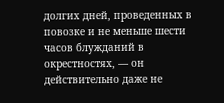долгих дней, проведенных в повозке и не меньше шести часов блужданий в окрестностях, — он действительно даже не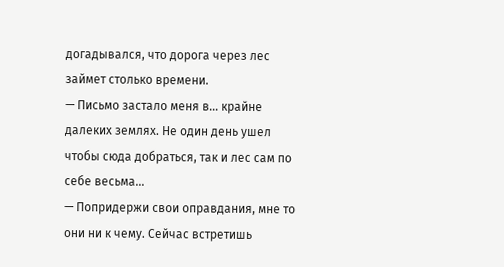догадывался, что дорога через лес займет столько времени.
— Письмо застало меня в… крайне далеких землях. Не один день ушел чтобы сюда добраться, так и лес сам по себе весьма…
— Попридержи свои оправдания, мне то они ни к чему. Сейчас встретишь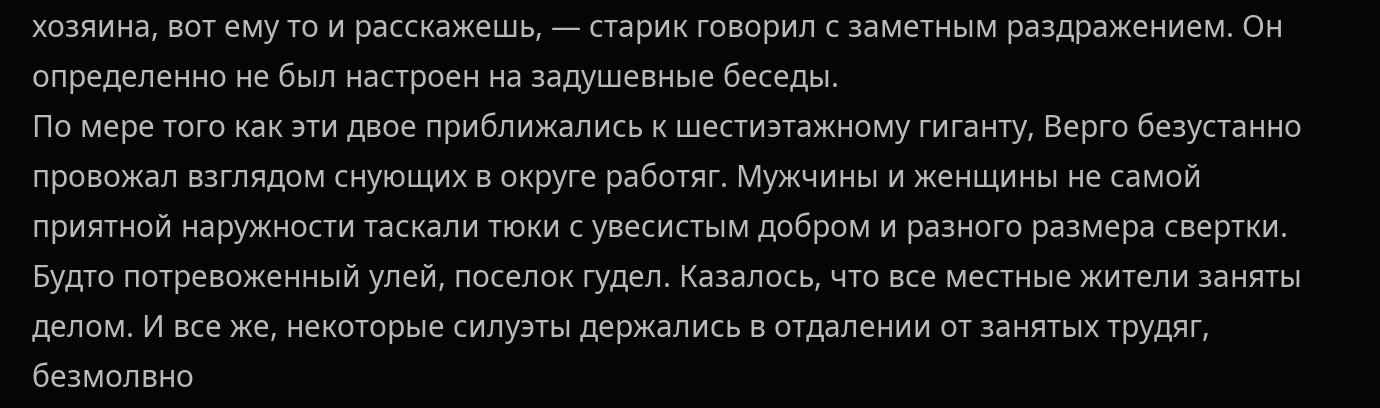хозяина, вот ему то и расскажешь, — старик говорил с заметным раздражением. Он определенно не был настроен на задушевные беседы.
По мере того как эти двое приближались к шестиэтажному гиганту, Верго безустанно провожал взглядом снующих в округе работяг. Мужчины и женщины не самой приятной наружности таскали тюки с увесистым добром и разного размера свертки. Будто потревоженный улей, поселок гудел. Казалось, что все местные жители заняты делом. И все же, некоторые силуэты держались в отдалении от занятых трудяг, безмолвно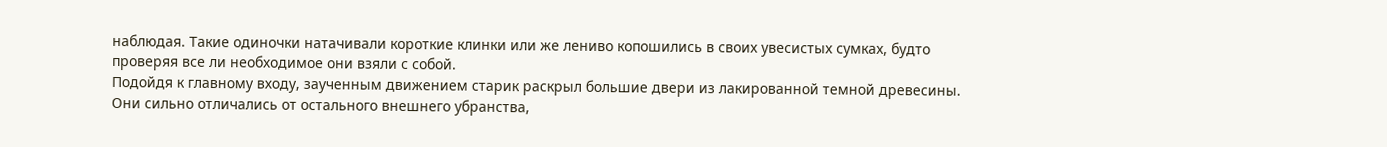наблюдая. Такие одиночки натачивали короткие клинки или же лениво копошились в своих увесистых сумках, будто проверяя все ли необходимое они взяли с собой.
Подойдя к главному входу, заученным движением старик раскрыл большие двери из лакированной темной древесины. Они сильно отличались от остального внешнего убранства,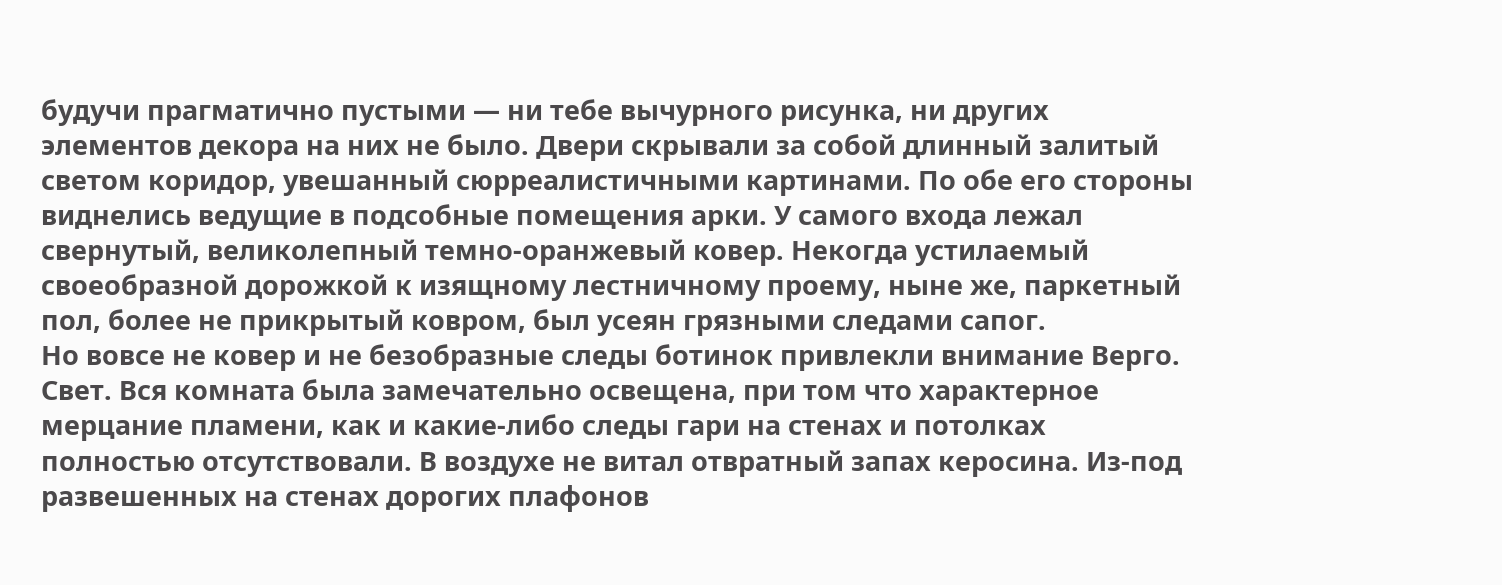будучи прагматично пустыми — ни тебе вычурного рисунка, ни других элементов декора на них не было. Двери скрывали за собой длинный залитый светом коридор, увешанный сюрреалистичными картинами. По обе его стороны виднелись ведущие в подсобные помещения арки. У самого входа лежал свернутый, великолепный темно-оранжевый ковер. Некогда устилаемый своеобразной дорожкой к изящному лестничному проему, ныне же, паркетный пол, более не прикрытый ковром, был усеян грязными следами сапог.
Но вовсе не ковер и не безобразные следы ботинок привлекли внимание Верго. Свет. Вся комната была замечательно освещена, при том что характерное мерцание пламени, как и какие-либо следы гари на стенах и потолках полностью отсутствовали. В воздухе не витал отвратный запах керосина. Из-под развешенных на стенах дорогих плафонов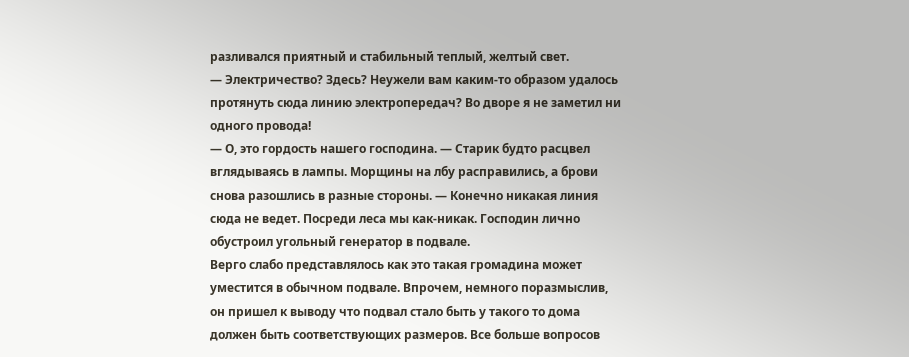разливался приятный и стабильный теплый, желтый свет.
— Электричество? Здесь? Неужели вам каким-то образом удалось протянуть сюда линию электропередач? Во дворе я не заметил ни одного провода!
— О, это гордость нашего господина. — Старик будто расцвел вглядываясь в лампы. Морщины на лбу расправились, а брови снова разошлись в разные стороны. — Конечно никакая линия сюда не ведет. Посреди леса мы как-никак. Господин лично обустроил угольный генератор в подвале.
Верго слабо представлялось как это такая громадина может уместится в обычном подвале. Впрочем, немного поразмыслив, он пришел к выводу что подвал стало быть у такого то дома должен быть соответствующих размеров. Все больше вопросов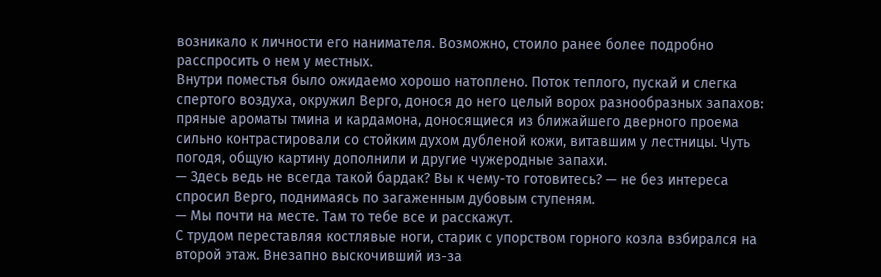возникало к личности его нанимателя. Возможно, стоило ранее более подробно расспросить о нем у местных.
Внутри поместья было ожидаемо хорошо натоплено. Поток теплого, пускай и слегка спертого воздуха, окружил Верго, донося до него целый ворох разнообразных запахов: пряные ароматы тмина и кардамона, доносящиеся из ближайшего дверного проема сильно контрастировали со стойким духом дубленой кожи, витавшим у лестницы. Чуть погодя, общую картину дополнили и другие чужеродные запахи.
— Здесь ведь не всегда такой бардак? Вы к чему-то готовитесь? — не без интереса спросил Верго, поднимаясь по загаженным дубовым ступеням.
— Мы почти на месте. Там то тебе все и расскажут.
С трудом переставляя костлявые ноги, старик с упорством горного козла взбирался на второй этаж. Внезапно выскочивший из-за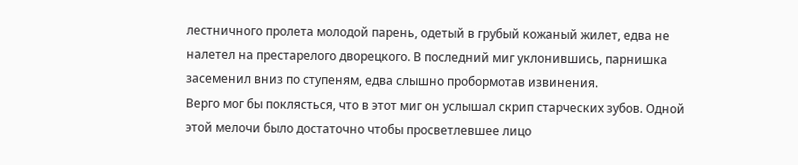лестничного пролета молодой парень, одетый в грубый кожаный жилет, едва не налетел на престарелого дворецкого. В последний миг уклонившись, парнишка засеменил вниз по ступеням, едва слышно пробормотав извинения.
Верго мог бы поклясться, что в этот миг он услышал скрип старческих зубов. Одной этой мелочи было достаточно чтобы просветлевшее лицо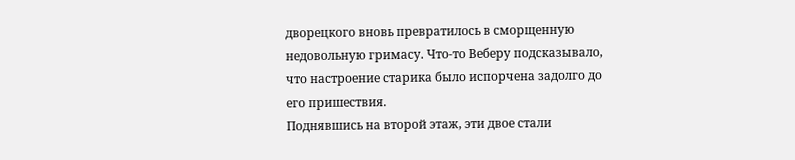дворецкого вновь превратилось в сморщенную недовольную гримасу. Что-то Веберу подсказывало, что настроение старика было испорчена задолго до его пришествия.
Поднявшись на второй этаж, эти двое стали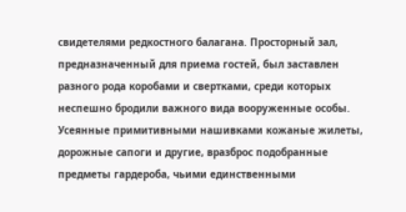свидетелями редкостного балагана. Просторный зал, предназначенный для приема гостей, был заставлен разного рода коробами и свертками, среди которых неспешно бродили важного вида вооруженные особы. Усеянные примитивными нашивками кожаные жилеты, дорожные сапоги и другие, вразброс подобранные предметы гардероба, чьими единственными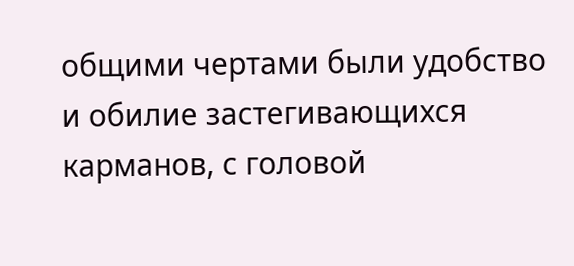общими чертами были удобство и обилие застегивающихся карманов, с головой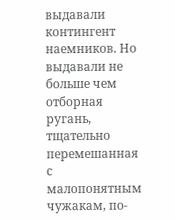выдавали контингент наемников. Но выдавали не больше чем отборная ругань, тщательно перемешанная с малопонятным чужакам, по-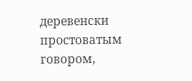деревенски простоватым говором,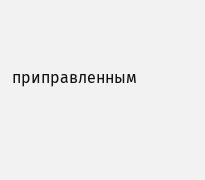приправленным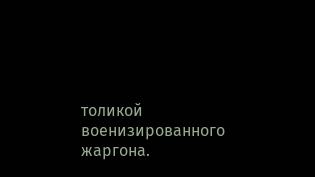толикой военизированного жаргона.